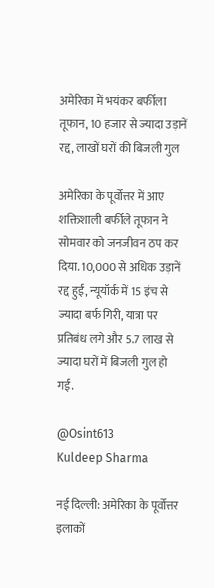अमेरिका में भयंकर बर्फीला तूफान, 10 हजार से ज्यादा उड़ानें रद्द, लाखों घरों की बिजली गुल

अमेरिका के पूर्वोत्तर में आए शक्तिशाली बर्फीले तूफान ने सोमवार को जनजीवन ठप कर दिया. 10,000 से अधिक उड़ानें रद्द हुईं, न्यूयॉर्क में 15 इंच से ज्यादा बर्फ गिरी, यात्रा पर प्रतिबंध लगे और 5.7 लाख से ज्यादा घरों में बिजली गुल हो गई.

@Osint613
Kuldeep Sharma

नई दिल्ली: अमेरिका के पूर्वोत्तर इलाकों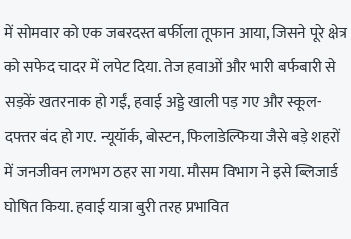में सोमवार को एक जबरदस्त बर्फीला तूफान आया, जिसने पूरे क्षेत्र को सफेद चादर में लपेट दिया. तेज हवाओं और भारी बर्फबारी से सड़कें खतरनाक हो गईं, हवाई अड्डे खाली पड़ गए और स्कूल-दफ्तर बंद हो गए. न्यूयॉर्क, बोस्टन, फिलाडेल्फिया जैसे बड़े शहरों में जनजीवन लगभग ठहर सा गया. मौसम विभाग ने इसे ब्लिजार्ड घोषित किया. हवाई यात्रा बुरी तरह प्रभावित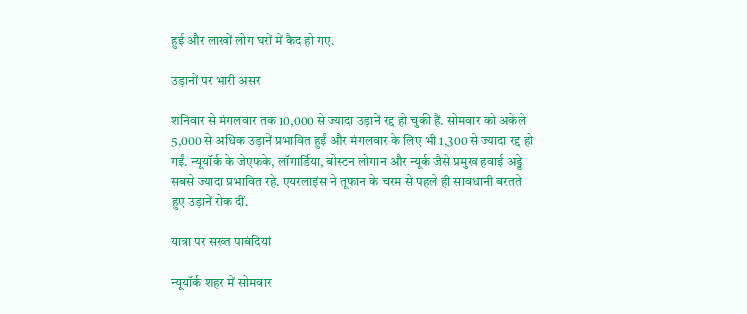हुई और लाखों लोग घरों में कैद हो गए.

उड़ानों पर भारी असर

शनिवार से मंगलवार तक 10,000 से ज्यादा उड़ानें रद्द हो चुकी हैं. सोमवार को अकेले 5,000 से अधिक उड़ानें प्रभावित हुईं और मंगलवार के लिए भी 1,300 से ज्यादा रद्द हो गईं. न्यूयॉर्क के जेएफके, लॉगार्डिया, बोस्टन लोगान और न्यूर्क जैसे प्रमुख हवाई अड्डे सबसे ज्यादा प्रभावित रहे. एयरलाइंस ने तूफान के चरम से पहले ही सावधानी बरतते हुए उड़ानें रोक दीं.

यात्रा पर सख्त पाबंदियां

न्यूयॉर्क शहर में सोमवार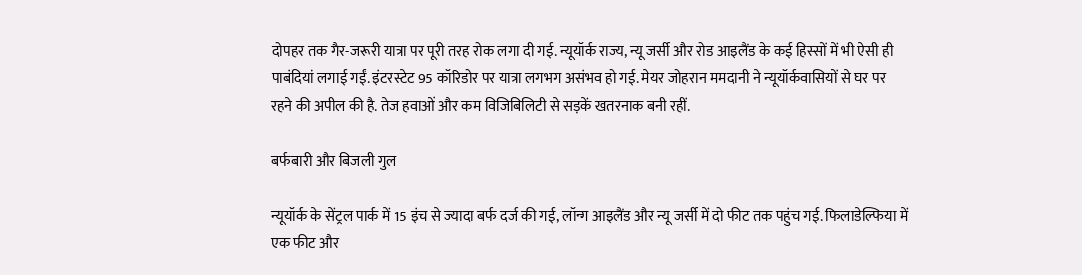दोपहर तक गैर-जरूरी यात्रा पर पूरी तरह रोक लगा दी गई. न्यूयॉर्क राज्य, न्यू जर्सी और रोड आइलैंड के कई हिस्सों में भी ऐसी ही पाबंदियां लगाई गईं. इंटरस्टेट 95 कॉरिडोर पर यात्रा लगभग असंभव हो गई. मेयर जोहरान ममदानी ने न्यूयॉर्कवासियों से घर पर रहने की अपील की है. तेज हवाओं और कम विजिबिलिटी से सड़कें खतरनाक बनी रहीं.

बर्फबारी और बिजली गुल

न्यूयॉर्क के सेंट्रल पार्क में 15 इंच से ज्यादा बर्फ दर्ज की गई, लॉन्ग आइलैंड और न्यू जर्सी में दो फीट तक पहुंच गई. फिलाडेल्फिया में एक फीट और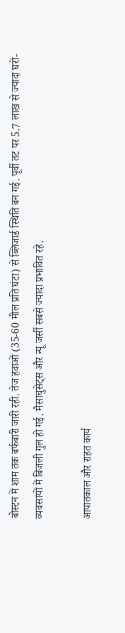बोस्टन में शाम तक बर्फबारी जारी रही. तेज हवाओं (35-60 मील प्रति घंटा) से ब्लिजार्ड स्थिति बन गई. पूर्वी तट पर 5.7 लाख से ज्यादा घरों-व्यवसायों में बिजली गुल हो गई. मैसाचुसेट्स और न्यू जर्सी सबसे ज्यादा प्रभावित रहे.

आपातकाल और राहत कार्य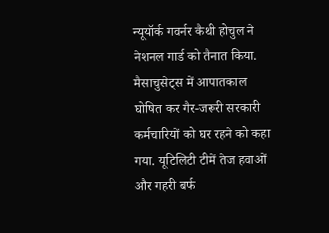न्यूयॉर्क गवर्नर कैथी होचुल ने नेशनल गार्ड को तैनात किया. मैसाचुसेट्स में आपातकाल घोषित कर गैर-जरूरी सरकारी कर्मचारियों को घर रहने को कहा गया. यूटिलिटी टीमें तेज हवाओं और गहरी बर्फ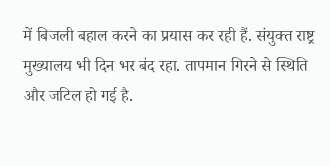में बिजली बहाल करने का प्रयास कर रही हैं. संयुक्त राष्ट्र मुख्यालय भी दिन भर बंद रहा. तापमान गिरने से स्थिति और जटिल हो गई है.